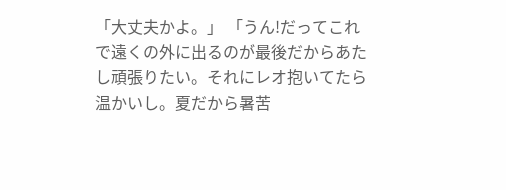「大丈夫かよ。」 「うん!だってこれで遠くの外に出るのが最後だからあたし頑張りたい。それにレオ抱いてたら温かいし。夏だから暑苦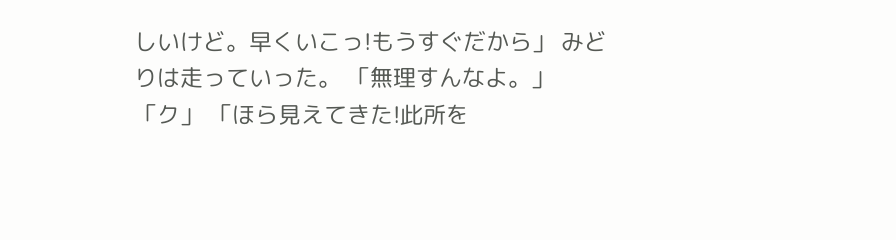しいけど。早くいこっ!もうすぐだから」 みどりは走っていった。 「無理すんなよ。」 「ク」 「ほら見えてきた!此所を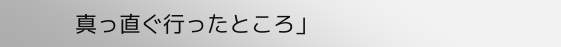真っ直ぐ行ったところ」